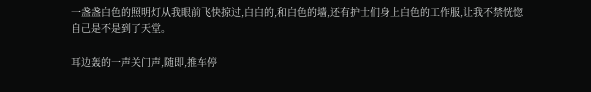一盏盏白色的照明灯从我眼前飞快掠过,白白的,和白色的墙,还有护士们身上白色的工作服,让我不禁恍惚自己是不是到了天堂。

耳边轰的一声关门声,随即,推车停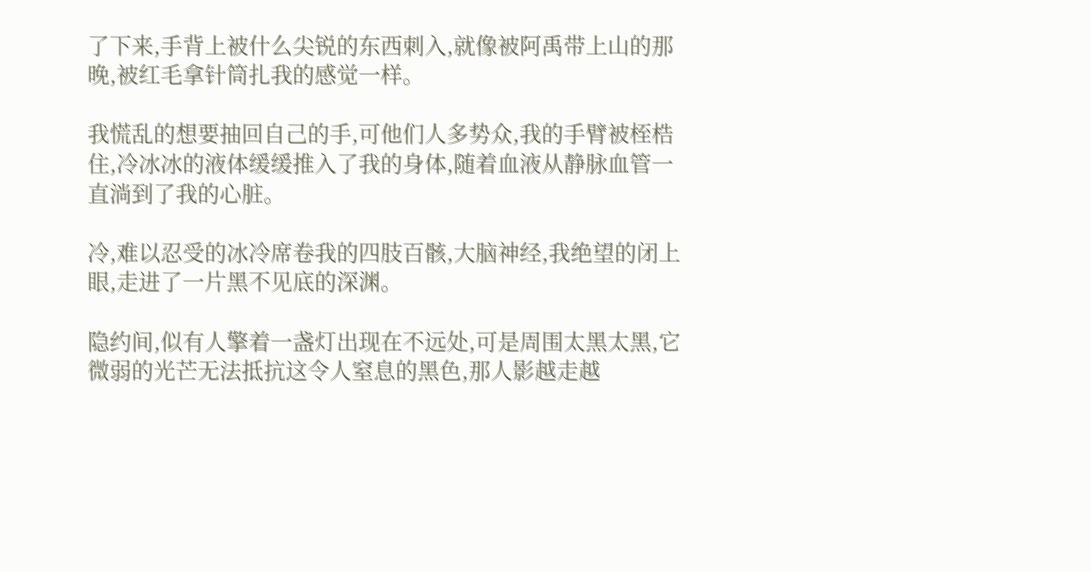了下来,手背上被什么尖锐的东西刺入,就像被阿禹带上山的那晚,被红毛拿针筒扎我的感觉一样。

我慌乱的想要抽回自己的手,可他们人多势众,我的手臂被桎梏住,冷冰冰的液体缓缓推入了我的身体,随着血液从静脉血管一直淌到了我的心脏。

冷,难以忍受的冰冷席卷我的四肢百骸,大脑神经,我绝望的闭上眼,走进了一片黑不见底的深渊。

隐约间,似有人擎着一盏灯出现在不远处,可是周围太黑太黑,它微弱的光芒无法抵抗这令人窒息的黑色,那人影越走越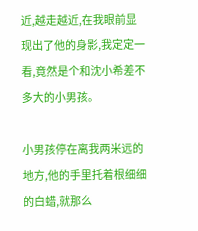近,越走越近,在我眼前显现出了他的身影,我定定一看,竟然是个和沈小希差不多大的小男孩。

小男孩停在离我两米远的地方,他的手里托着根细细的白蜡,就那么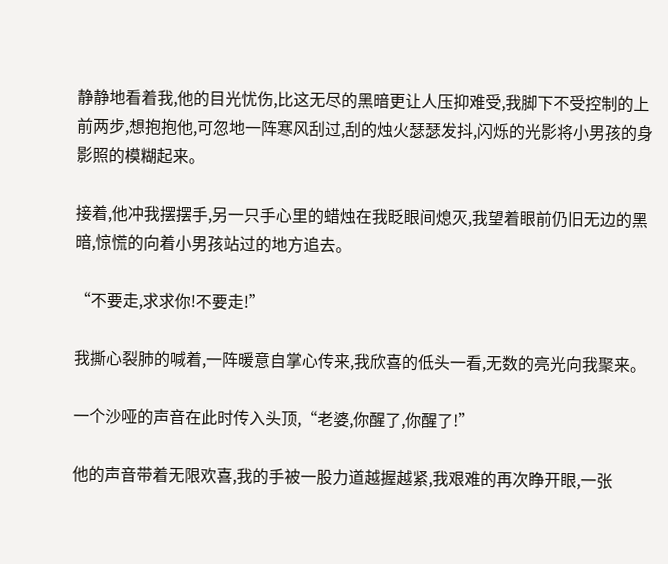静静地看着我,他的目光忧伤,比这无尽的黑暗更让人压抑难受,我脚下不受控制的上前两步,想抱抱他,可忽地一阵寒风刮过,刮的烛火瑟瑟发抖,闪烁的光影将小男孩的身影照的模糊起来。

接着,他冲我摆摆手,另一只手心里的蜡烛在我眨眼间熄灭,我望着眼前仍旧无边的黑暗,惊慌的向着小男孩站过的地方追去。

“不要走,求求你!不要走!”

我撕心裂肺的喊着,一阵暖意自掌心传来,我欣喜的低头一看,无数的亮光向我聚来。

一个沙哑的声音在此时传入头顶,“老婆,你醒了,你醒了!”

他的声音带着无限欢喜,我的手被一股力道越握越紧,我艰难的再次睁开眼,一张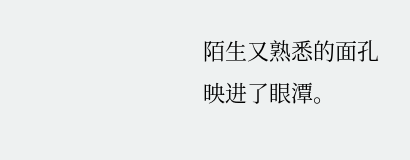陌生又熟悉的面孔映进了眼潭。